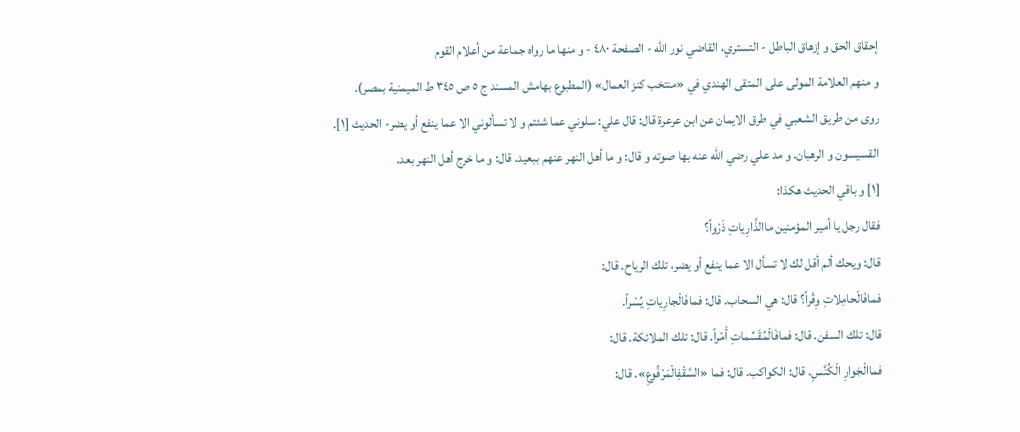إحقاق الحق و إزهاق الباطل - التستري، القاضي نور الله - الصفحة ٤٨٠ - و منها ما رواه جماعة من أعلام القوم
و منهم العلامة المولى على المتقى الهندي في «منتخب كنز العمال» (المطبوع بهامش المسند ج ٥ ص ٣٤٥ ط الميمنية بمصر).
روى من طريق الشعبي في طرق الايمان عن ابن عرعرة قال: قال علي: سلوني عما شئتم و لا تسألوني الا عما ينفع أو يضر- الحديث [١].
القسيسون و الرهبان. و مد علي رضي اللّه عنه بها صوته و قال: و ما أهل النهر عنهم ببعيد. قال: و ما خرج أهل النهر بعد.
[١] و باقي الحديث هكذا:
فقال رجل يا أمير المؤمنين ماالذَّارِياتِ ذَرْواً؟
قال: ويحك ألم أقل لك لا تسأل الا عما ينفع أو يضر، تلك الرياح. قال:
فمافَالْحامِلاتِ وِقْراً؟ قال: هي السحاب. قال: فمافَالْجارِياتِ يُسْراً.
قال: تلك السفن. قال: فمافَالْمُقَسِّماتِ أَمْراً. قال: تلك الملائكة. قال:
فماالْجَوارِ الْكُنَّسِ. قال: الكواكب. قال: فما «السَّقْفِالْمَرْفُوعِ». قال: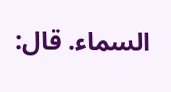السماء. قال: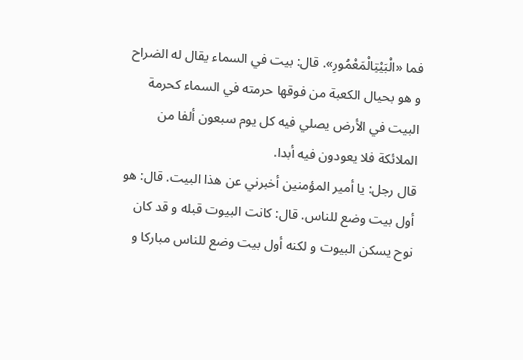فما «الْبَيْتِالْمَعْمُورِ». قال: بيت في السماء يقال له الضراح و هو بحيال الكعبة من فوقها حرمته في السماء كحرمة البيت في الأرض يصلي فيه كل يوم سبعون ألفا من الملائكة فلا يعودون فيه أبدا.
قال رجل: يا أمير المؤمنين أخبرني عن هذا البيت. قال: هو أول بيت وضع للناس. قال: كانت البيوت قبله و قد كان نوح يسكن البيوت و لكنه أول بيت وضع للناس مباركا و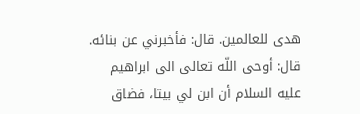هدى للعالمين. قال: فأخبرني عن بنائه. قال: أوحى اللّه تعالى الى ابراهيم عليه السلام أن ابن لي بيتا، فضاق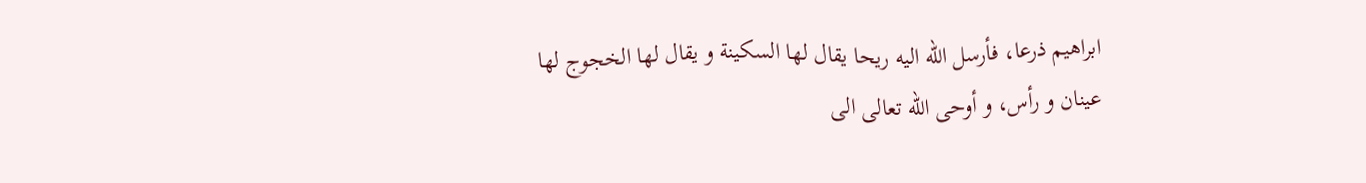ابراهيم ذرعا، فأرسل اللّه اليه ريحا يقال لها السكينة و يقال لها الخجوج لها عينان و رأس، و أوحى اللّه تعالى الى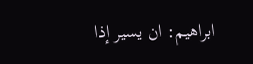ابراهيم: ان يسير إذا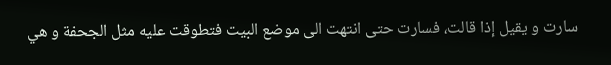سارت و يقيل إذا قالت، فسارت حتى انتهت الى موضع البيت فتطوقت عليه مثل الجحفة و هي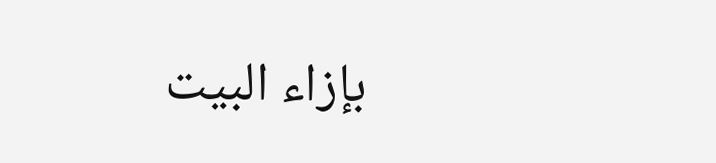بإزاء البيت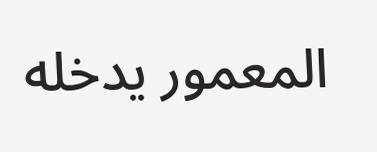المعمور يدخله